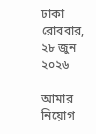ঢাকা রোববার, ২৮ জুন ২০২৬

আমার নিয়োগ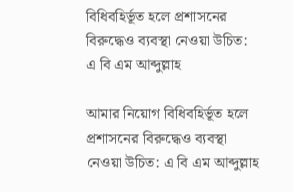বিধিবহির্ভূত হলে প্রশাসনের বিরুদ্ধেও ব্যবস্থা নেওয়া উচিত: এ বি এম আব্দুল্লাহ

আমার নিয়োগ বিধিবহির্ভূত হলে প্রশাসনের বিরুদ্ধেও ব্যবস্থা নেওয়া উচিত: এ বি এম আব্দুল্লাহ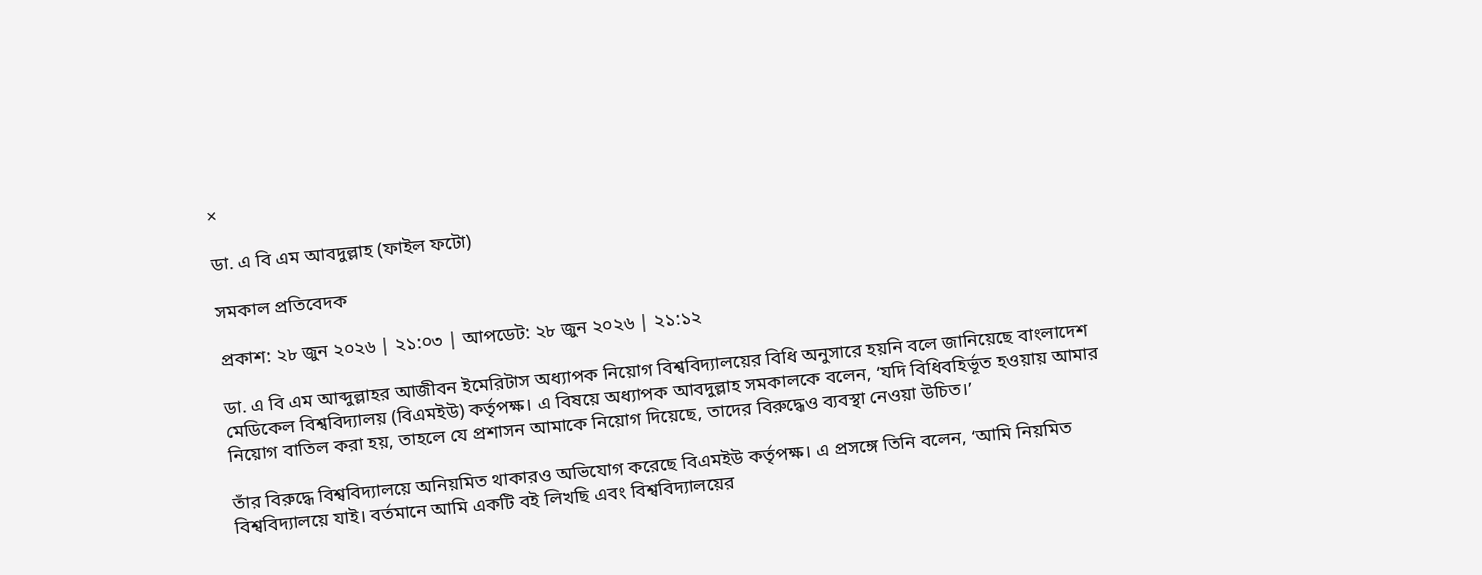×

ডা. এ বি এম আবদুল্লাহ (ফাইল ফটো)

সমকাল প্রতিবেদক

প্রকাশ: ২৮ জুন ২০২৬ | ২১:০৩ | আপডেট: ২৮ জুন ২০২৬ | ২১:১২

ডা. এ বি এম আব্দুল্লাহর আজীবন ইমেরিটাস অধ্যাপক নিয়োগ বিশ্ববিদ্যালয়ের বিধি অনুসারে হয়নি বলে জানিয়েছে বাংলাদেশ মেডিকেল বিশ্ববিদ্যালয় (বিএমইউ) কর্তৃপক্ষ। এ বিষয়ে অধ্যাপক আবদুল্লাহ সমকালকে বলেন, ‘যদি বিধিবহির্ভূত হওয়ায় আমার নিয়োগ বাতিল করা হয়, তাহলে যে প্রশাসন আমাকে নিয়োগ দিয়েছে, তাদের বিরুদ্ধেও ব্যবস্থা নেওয়া উচিত।’

তাঁর বিরুদ্ধে বিশ্ববিদ্যালয়ে অনিয়মিত থাকারও অভিযোগ করেছে বিএমইউ কর্তৃপক্ষ। এ প্রসঙ্গে তিনি বলেন, ‘আমি নিয়মিত বিশ্ববিদ্যালয়ে যাই। বর্তমানে আমি একটি বই লিখছি এবং বিশ্ববিদ্যালয়ের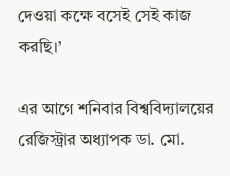দেওয়া কক্ষে বসেই সেই কাজ করছি।’

এর আগে শনিবার বিশ্ববিদ্যালয়ের রেজিস্ট্রার অধ্যাপক ডা. মো.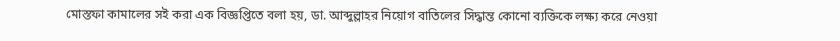মোস্তফা কামালের সই করা এক বিজ্ঞপ্তিতে বলা হয়, ডা. আব্দুল্লাহর নিয়োগ বাতিলের সিদ্ধান্ত কোনো ব্যক্তিকে লক্ষ্য করে নেওয়া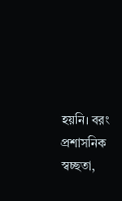হয়নি। বরং প্রশাসনিক স্বচ্ছতা,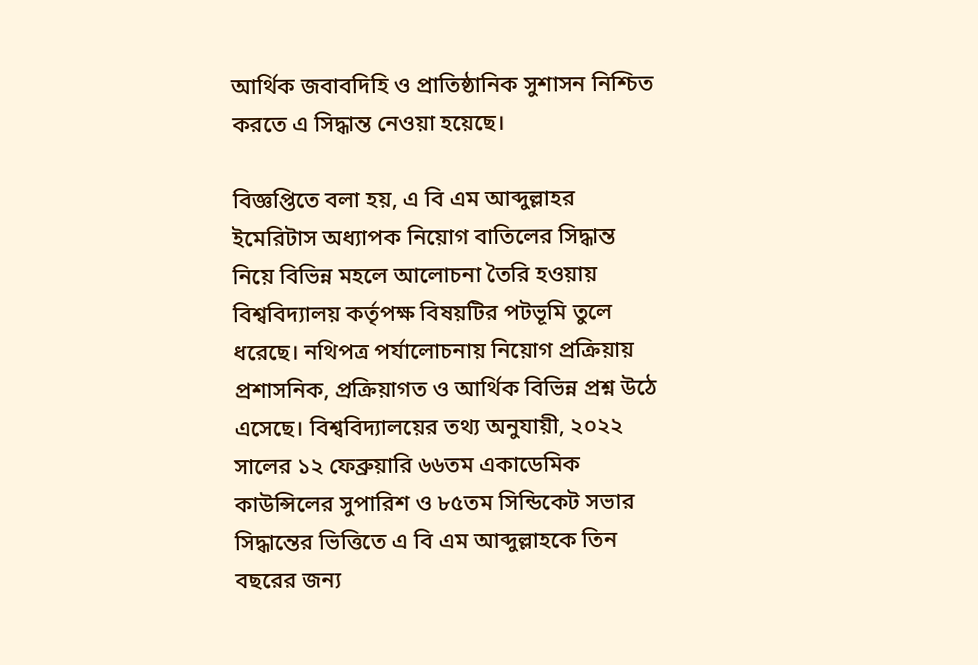আর্থিক জবাবদিহি ও প্রাতিষ্ঠানিক সুশাসন নিশ্চিত করতে এ সিদ্ধান্ত নেওয়া হয়েছে।

বিজ্ঞপ্তিতে বলা হয়, এ বি এম আব্দুল্লাহর ইমেরিটাস অধ্যাপক নিয়োগ বাতিলের সিদ্ধান্ত নিয়ে বিভিন্ন মহলে আলোচনা তৈরি হওয়ায় বিশ্ববিদ্যালয় কর্তৃপক্ষ বিষয়টির পটভূমি তুলে ধরেছে। নথিপত্র পর্যালোচনায় নিয়োগ প্রক্রিয়ায় প্রশাসনিক, প্রক্রিয়াগত ও আর্থিক বিভিন্ন প্রশ্ন উঠে এসেছে। বিশ্ববিদ্যালয়ের তথ্য অনুযায়ী, ২০২২ সালের ১২ ফেব্রুয়ারি ৬৬তম একাডেমিক কাউন্সিলের সুপারিশ ও ৮৫তম সিন্ডিকেট সভার সিদ্ধান্তের ভিত্তিতে এ বি এম আব্দুল্লাহকে তিন বছরের জন্য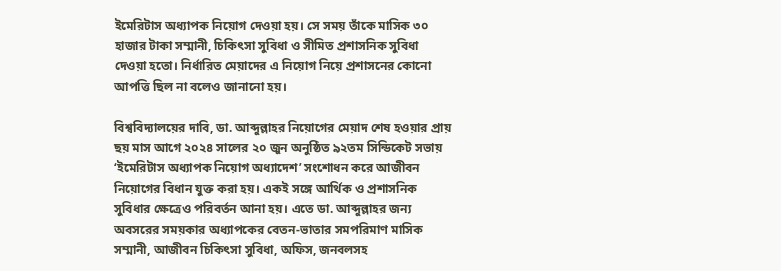ইমেরিটাস অধ্যাপক নিয়োগ দেওয়া হয়। সে সময় তাঁকে মাসিক ৩০ হাজার টাকা সম্মানী, চিকিৎসা সুবিধা ও সীমিত প্রশাসনিক সুবিধা দেওয়া হতো। নির্ধারিত মেয়াদের এ নিয়োগ নিয়ে প্রশাসনের কোনো আপত্তি ছিল না বলেও জানানো হয়।

বিশ্ববিদ্যালয়ের দাবি, ডা. আব্দুল্লাহর নিয়োগের মেয়াদ শেষ হওয়ার প্রায় ছয় মাস আগে ২০২৪ সালের ২০ জুন অনুষ্ঠিত ৯২তম সিন্ডিকেট সভায় ‘ইমেরিটাস অধ্যাপক নিয়োগ অধ্যাদেশ’ সংশোধন করে আজীবন নিয়োগের বিধান যুক্ত করা হয়। একই সঙ্গে আর্থিক ও প্রশাসনিক সুবিধার ক্ষেত্রেও পরিবর্তন আনা হয়। এতে ডা. আব্দুল্লাহর জন্য অবসরের সময়কার অধ্যাপকের বেতন-ভাতার সমপরিমাণ মাসিক সম্মানী, আজীবন চিকিৎসা সুবিধা, অফিস, জনবলসহ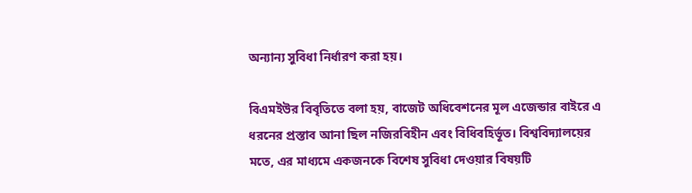অন্যান্য সুবিধা নির্ধারণ করা হয়।

বিএমইউর বিবৃতিতে বলা হয়, বাজেট অধিবেশনের মূল এজেন্ডার বাইরে এ ধরনের প্রস্তাব আনা ছিল নজিরবিহীন এবং বিধিবহির্ভূত। বিশ্ববিদ্যালয়ের মতে, এর মাধ্যমে একজনকে বিশেষ সুবিধা দেওয়ার বিষয়টি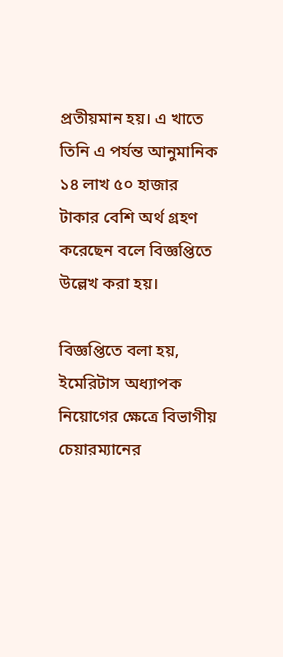প্রতীয়মান হয়। এ খাতে তিনি এ পর্যন্ত আনুমানিক ১৪ লাখ ৫০ হাজার টাকার বেশি অর্থ গ্রহণ করেছেন বলে বিজ্ঞপ্তিতে উল্লেখ করা হয়।

বিজ্ঞপ্তিতে বলা হয়, ইমেরিটাস অধ্যাপক নিয়োগের ক্ষেত্রে বিভাগীয় চেয়ারম্যানের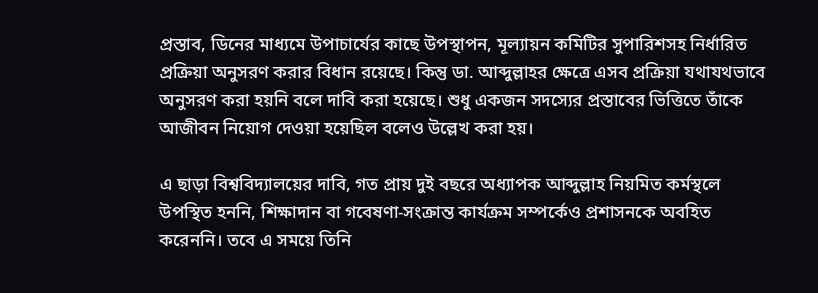প্রস্তাব, ডিনের মাধ্যমে উপাচার্যের কাছে উপস্থাপন, মূল্যায়ন কমিটির সুপারিশসহ নির্ধারিত প্রক্রিয়া অনুসরণ করার বিধান রয়েছে। কিন্তু ডা. আব্দুল্লাহর ক্ষেত্রে এসব প্রক্রিয়া যথাযথভাবে অনুসরণ করা হয়নি বলে দাবি করা হয়েছে। শুধু একজন সদস্যের প্রস্তাবের ভিত্তিতে তাঁকে আজীবন নিয়োগ দেওয়া হয়েছিল বলেও উল্লেখ করা হয়।

এ ছাড়া বিশ্ববিদ্যালয়ের দাবি, গত প্রায় দুই বছরে অধ্যাপক আব্দুল্লাহ নিয়মিত কর্মস্থলে উপস্থিত হননি, শিক্ষাদান বা গবেষণা-সংক্রান্ত কার্যক্রম সম্পর্কেও প্রশাসনকে অবহিত করেননি। তবে এ সময়ে তিনি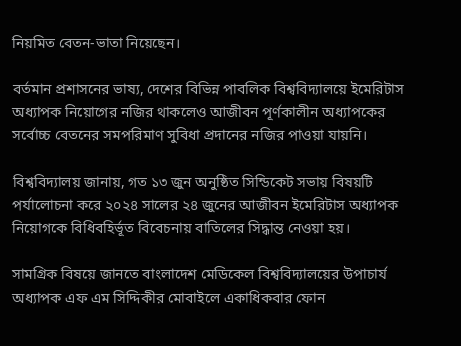নিয়মিত বেতন-ভাতা নিয়েছেন।

বর্তমান প্রশাসনের ভাষ্য, দেশের বিভিন্ন পাবলিক বিশ্ববিদ্যালয়ে ইমেরিটাস অধ্যাপক নিয়োগের নজির থাকলেও আজীবন পূর্ণকালীন অধ্যাপকের সর্বোচ্চ বেতনের সমপরিমাণ সুবিধা প্রদানের নজির পাওয়া যায়নি।

বিশ্ববিদ্যালয় জানায়, গত ১৩ জুন অনুষ্ঠিত সিন্ডিকেট সভায় বিষয়টি পর্যালোচনা করে ২০২৪ সালের ২৪ জুনের আজীবন ইমেরিটাস অধ্যাপক নিয়োগকে বিধিবহির্ভূত বিবেচনায় বাতিলের সিদ্ধান্ত নেওয়া হয়।

সামগ্রিক বিষয়ে জানতে বাংলাদেশ মেডিকেল বিশ্ববিদ্যালয়ের উপাচার্য অধ্যাপক এফ এম সিদ্দিকীর মোবাইলে একাধিকবার ফোন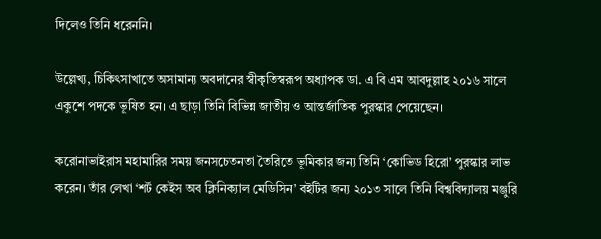দিলেও তিনি ধরেননি।

উল্লেখ্য, চিকিৎসাখাতে অসামান্য অবদানের স্বীকৃতিস্বরূপ অধ্যাপক ডা. এ বি এম আবদুল্লাহ ২০১৬ সালে একুশে পদকে ভূষিত হন। এ ছাড়া তিনি বিভিন্ন জাতীয় ও আন্তর্জাতিক পুরস্কার পেয়েছেন।

করোনাভাইরাস মহামারির সময় জনসচেতনতা তৈরিতে ভূমিকার জন্য তিনি ‘কোভিড হিরো’ পুরস্কার লাভ করেন। তাঁর লেখা ‘শর্ট কেইস অব ক্লিনিক্যাল মেডিসিন’ বইটির জন্য ২০১৩ সালে তিনি বিশ্ববিদ্যালয় মঞ্জুরি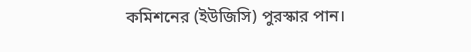কমিশনের (ইউজিসি) পুরস্কার পান।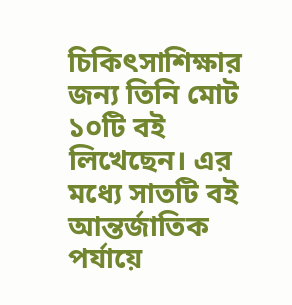চিকিৎসাশিক্ষার জন্য তিনি মোট ১০টি বই লিখেছেন। এর মধ্যে সাতটি বই আন্তর্জাতিক পর্যায়ে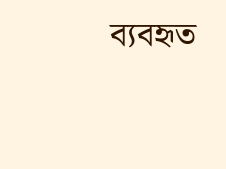ব্যবহৃত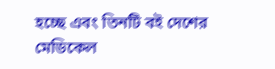হচ্ছে এবং তিনটি বই দেশের মেডিকেল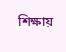শিক্ষায়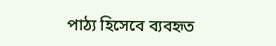পাঠ্য হিসেবে ব্যবহৃত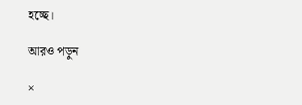হচ্ছে।

আরও পড়ুন

×